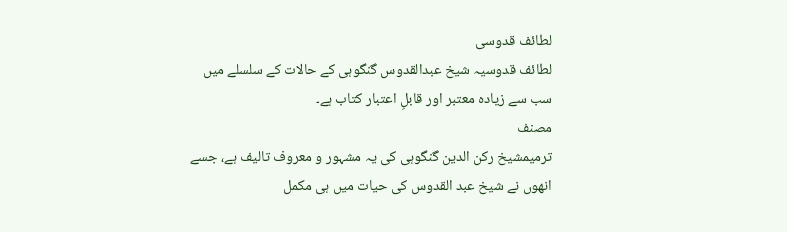لطائف قدوسی
لطائف قدوسیہ شیخ عبدالقدوس گنگوہی کے حالات کے سلسلے میں سب سے زیادہ معتبر اور قابلِ اعتبار کتاب ہے۔
مصنف
ترمیمشیخ رکن الدین گنگوہی کی یہ مشہور و معروف تالیف ہے، جسے انھوں نے شیخ عبد القدوس کی حیات میں ہی مکمل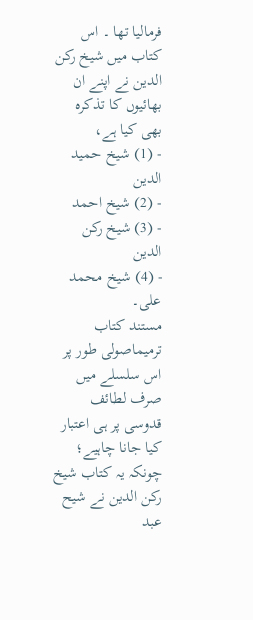فرمالیا تھا ۔ اس کتاب میں شیخ رکن الدین نے اپنے ان بھائیوں کا تذکرہ بھی کیا ہے،
- (1) شیخ حمید الدین
- (2) شیخ احمد
- (3) شیخ رکن الدین
- (4) شیخ محمد علی۔
مستند کتاب
ترمیماصولی طور پر اس سلسلے میں صرف لطائف قدوسی پر ہی اعتبار کیا جانا چاہیے؛ چونکہ یہ کتاب شیخ رکن الدین نے شیح عبد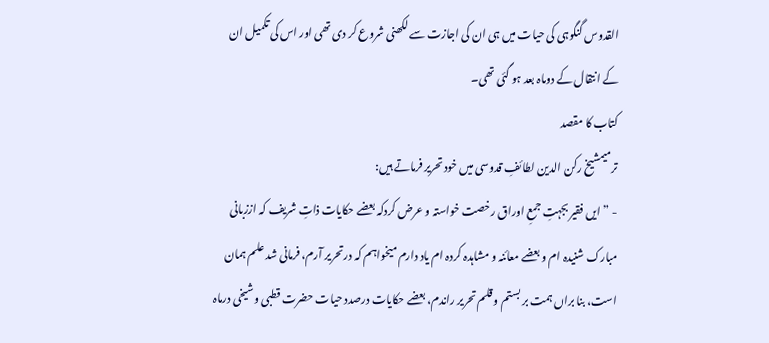القدوس گنگوہی کی حیات میں ہی ان کی اجازت سے لکھنی شروع کر دی تھی اور اس کی تکمیل ان کے انتقال کے دوماہ بعد ہو گئی تھی۔
کتاب کا مقصد
ترمیمشیخ رکن الدین لطائفِ قدوسی میں خود تحریر فرماتے ہیں:
- ”ایں فقیر بجہتِ جمعِ اوراق رخصت خواستہ و عرض کردکہ بعضے حکایات ذاتِ شریف کہ اززبانی مبارک شنیدہ ام و بعضے معائنہ و مشاہدہ کردہ ام یاد دارم میخواہم کہ درتحریر آرم، فرمانی شد علم ہمان است، بنا براں ہمت بر بستم و قلم تحریر راندم، بعضے حکایات درصدد حیات حضرت قطبی و شیخی درماہ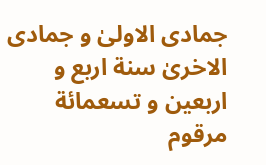جمادی الاولیٰ و جمادی الاخریٰ سنة اربع و اربعین و تسعمائة مرقوم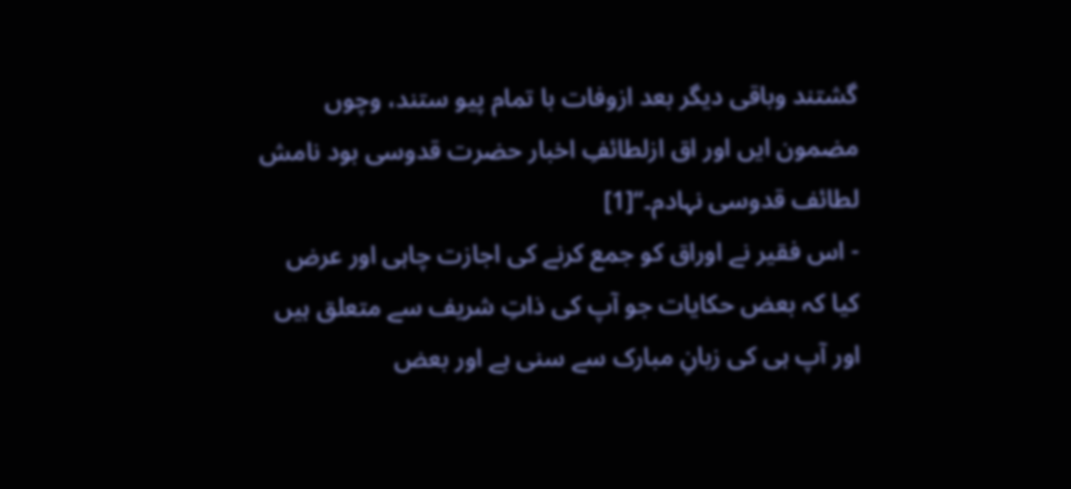گشتند وباقی دیگر بعد ازوفات با تمام پیو ستند، وچوں مضمون ایں اور اق ازلطائفِ اخبار حضرت قدوسی بود نامش لطائف قدوسی نہادم۔“[1]
- اس فقیر نے اوراق کو جمع کرنے کی اجازت چاہی اور عرض کیا کہ بعض حکایات جو آپ کی ذاتِ شریف سے متعلق ہیں اور آپ ہی کی زبانِ مبارک سے سنی ہے اور بعض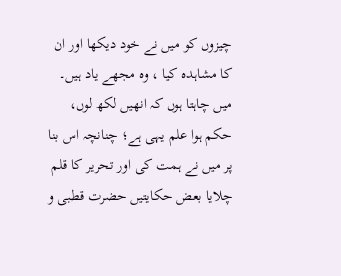چیزوں کو میں نے خود دیکھا اور ان کا مشاہدہ کیا ، وہ مجھے یاد ہیں۔ میں چاہتا ہوں کہ انھیں لکھ لوں، حکم ہوا علم یہی ہے؛ چنانچہ اس بنا پر میں نے ہمت کی اور تحریر کا قلم چلایا بعض حکایتیں حضرت قطبی و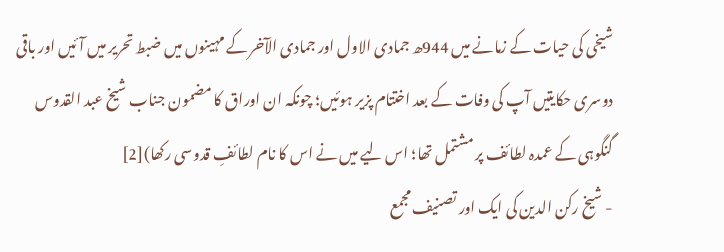شیخی کی حیات کے زمانے میں 944ھ جمادی الاول اور جمادی الآخر کے مہینوں میں ضبط تحریر میں آئیں اور باقی دوسری حکایتیں آپ کی وفات کے بعد اختتام پزیر ہوئیں؛ چونکہ ان اوراق کا مضمون جناب شیخ عبد القدوس گنگوہی کے عمدہ لطائف پر مشتمل تھا؛ اس لیے میں نے اس کا نام لطائفِ قدوسی رکھا)[2]
- شیخ رکن الدین کی ایک اور تصنیف مجمع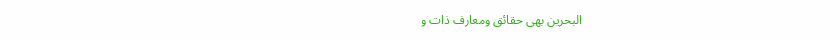البحرین بھی حقائق ومعارف ذات و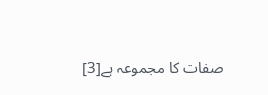صفات کا مجموعہ ہے[3]